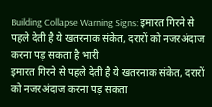Building Collapse Warning Signs: इमारत गिरने से पहले देती है ये खतरनाक संकेत, दरारों को नजरअंदाज करना पड़ सकता है भारी
इमारत गिरने से पहले देती है ये खतरनाक संकेत, दरारों को नजरअंदाज करना पड़ सकता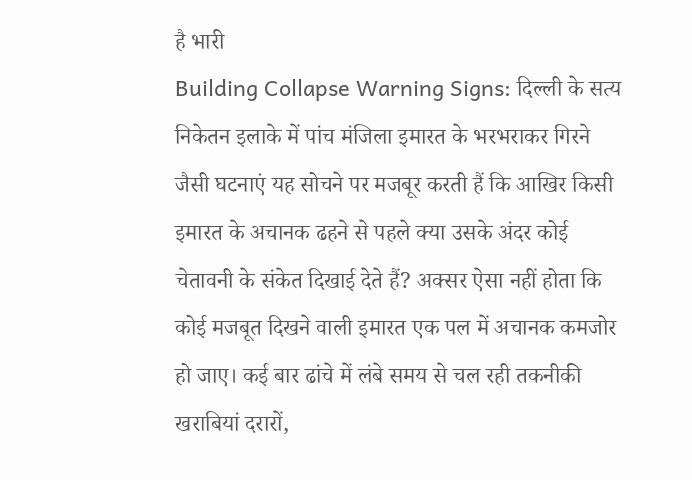है भारी
Building Collapse Warning Signs: दिल्ली के सत्य निकेतन इलाके में पांच मंजिला इमारत के भरभराकर गिरने जैसी घटनाएं यह सोचने पर मजबूर करती हैं कि आखिर किसी इमारत के अचानक ढहने से पहले क्या उसके अंदर कोई चेतावनी के संकेत दिखाई देते हैं? अक्सर ऐसा नहीं होता कि कोई मजबूत दिखने वाली इमारत एक पल में अचानक कमजोर हो जाए। कई बार ढांचे में लंबे समय से चल रही तकनीकी खराबियां दरारों,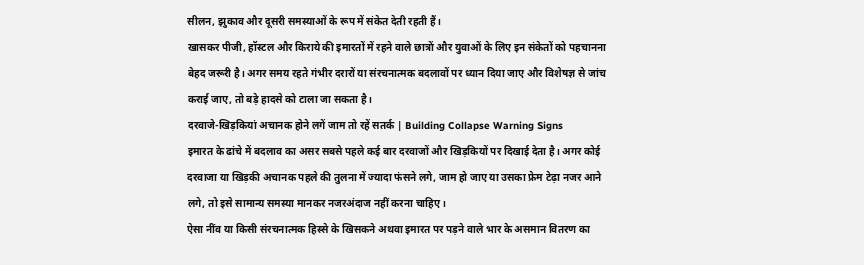सीलन, झुकाव और दूसरी समस्याओं के रूप में संकेत देती रहती हैं।
खासकर पीजी, हॉस्टल और किराये की इमारतों में रहने वाले छात्रों और युवाओं के लिए इन संकेतों को पहचानना बेहद जरूरी है। अगर समय रहते गंभीर दरारों या संरचनात्मक बदलावों पर ध्यान दिया जाए और विशेषज्ञ से जांच कराई जाए, तो बड़े हादसे को टाला जा सकता है।
दरवाजे-खिड़कियां अचानक होने लगें जाम तो रहें सतर्क | Building Collapse Warning Signs
इमारत के ढांचे में बदलाव का असर सबसे पहले कई बार दरवाजों और खिड़कियों पर दिखाई देता है। अगर कोई दरवाजा या खिड़की अचानक पहले की तुलना में ज्यादा फंसने लगे, जाम हो जाए या उसका फ्रेम टेढ़ा नजर आने लगे, तो इसे सामान्य समस्या मानकर नजरअंदाज नहीं करना चाहिए।
ऐसा नींव या किसी संरचनात्मक हिस्से के खिसकने अथवा इमारत पर पड़ने वाले भार के असमान वितरण का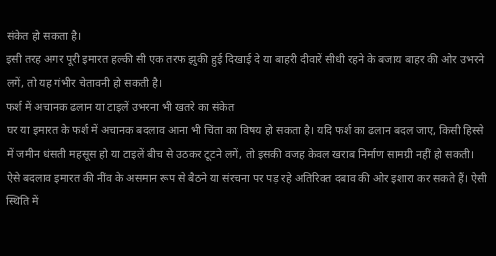संकेत हो सकता है।
इसी तरह अगर पूरी इमारत हल्की सी एक तरफ झुकी हुई दिखाई दे या बाहरी दीवारें सीधी रहने के बजाय बाहर की ओर उभरने लगें, तो यह गंभीर चेतावनी हो सकती है।
फर्श में अचानक ढलान या टाइलें उभरना भी खतरे का संकेत
घर या इमारत के फर्श में अचानक बदलाव आना भी चिंता का विषय हो सकता है। यदि फर्श का ढलान बदल जाए, किसी हिस्से में जमीन धंसती महसूस हो या टाइलें बीच से उठकर टूटने लगें, तो इसकी वजह केवल खराब निर्माण सामग्री नहीं हो सकती।
ऐसे बदलाव इमारत की नींव के असमान रूप से बैठने या संरचना पर पड़ रहे अतिरिक्त दबाव की ओर इशारा कर सकते हैं। ऐसी स्थिति में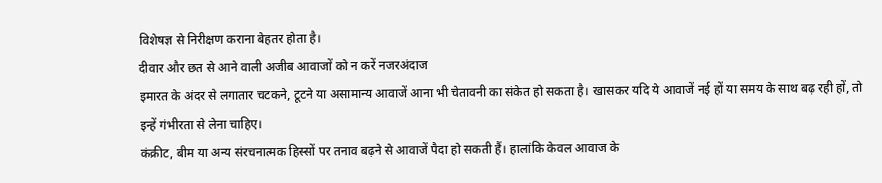विशेषज्ञ से निरीक्षण कराना बेहतर होता है।
दीवार और छत से आने वाली अजीब आवाजों को न करें नजरअंदाज
इमारत के अंदर से लगातार चटकने, टूटने या असामान्य आवाजें आना भी चेतावनी का संकेत हो सकता है। खासकर यदि ये आवाजें नई हों या समय के साथ बढ़ रही हों, तो इन्हें गंभीरता से लेना चाहिए।
कंक्रीट, बीम या अन्य संरचनात्मक हिस्सों पर तनाव बढ़ने से आवाजें पैदा हो सकती हैं। हालांकि केवल आवाज के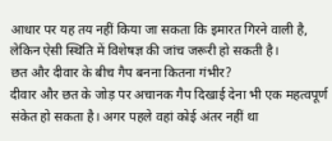आधार पर यह तय नहीं किया जा सकता कि इमारत गिरने वाली है, लेकिन ऐसी स्थिति में विशेषज्ञ की जांच जरूरी हो सकती है।
छत और दीवार के बीच गैप बनना कितना गंभीर?
दीवार और छत के जोड़ पर अचानक गैप दिखाई देना भी एक महत्वपूर्ण संकेत हो सकता है। अगर पहले वहां कोई अंतर नहीं था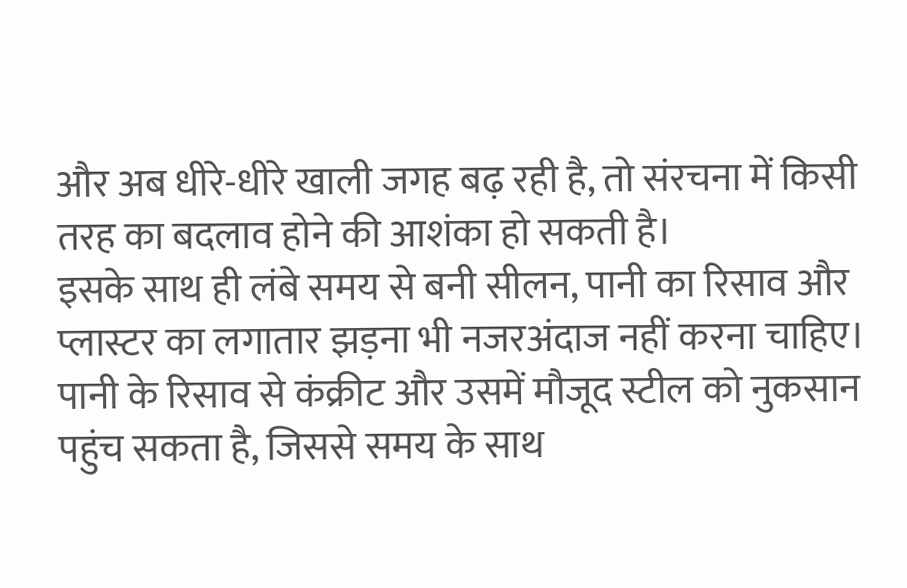और अब धीरे-धीरे खाली जगह बढ़ रही है, तो संरचना में किसी तरह का बदलाव होने की आशंका हो सकती है।
इसके साथ ही लंबे समय से बनी सीलन, पानी का रिसाव और प्लास्टर का लगातार झड़ना भी नजरअंदाज नहीं करना चाहिए। पानी के रिसाव से कंक्रीट और उसमें मौजूद स्टील को नुकसान पहुंच सकता है, जिससे समय के साथ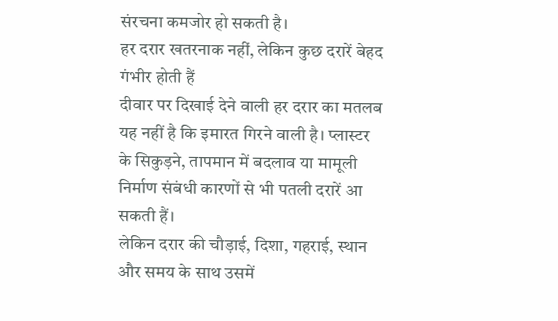संरचना कमजोर हो सकती है।
हर दरार खतरनाक नहीं, लेकिन कुछ दरारें बेहद गंभीर होती हैं
दीवार पर दिखाई देने वाली हर दरार का मतलब यह नहीं है कि इमारत गिरने वाली है। प्लास्टर के सिकुड़ने, तापमान में बदलाव या मामूली निर्माण संबंधी कारणों से भी पतली दरारें आ सकती हैं।
लेकिन दरार की चौड़ाई, दिशा, गहराई, स्थान और समय के साथ उसमें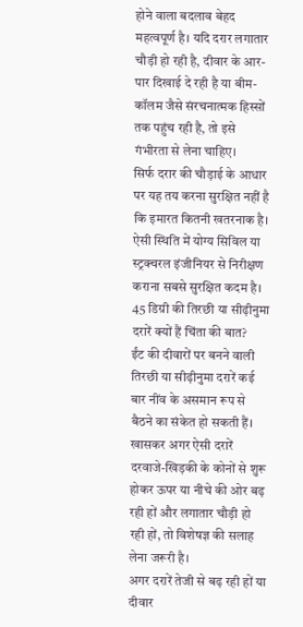होने वाला बदलाव बेहद महत्वपूर्ण है। यदि दरार लगातार चौड़ी हो रही है, दीवार के आर-पार दिखाई दे रही है या बीम-कॉलम जैसे संरचनात्मक हिस्सों तक पहुंच रही है, तो इसे गंभीरता से लेना चाहिए।
सिर्फ दरार की चौड़ाई के आधार पर यह तय करना सुरक्षित नहीं है कि इमारत कितनी खतरनाक है। ऐसी स्थिति में योग्य सिविल या स्ट्रक्चरल इंजीनियर से निरीक्षण कराना सबसे सुरक्षित कदम है।
45 डिग्री की तिरछी या सीढ़ीनुमा दरारें क्यों हैं चिंता की बात?
ईंट की दीवारों पर बनने वाली तिरछी या सीढ़ीनुमा दरारें कई बार नींव के असमान रूप से बैठने का संकेत हो सकती हैं। खासकर अगर ऐसी दरारें दरवाजे-खिड़की के कोनों से शुरू होकर ऊपर या नीचे की ओर बढ़ रही हों और लगातार चौड़ी हो रही हों, तो विशेषज्ञ की सलाह लेना जरूरी है।
अगर दरारें तेजी से बढ़ रही हों या दीवार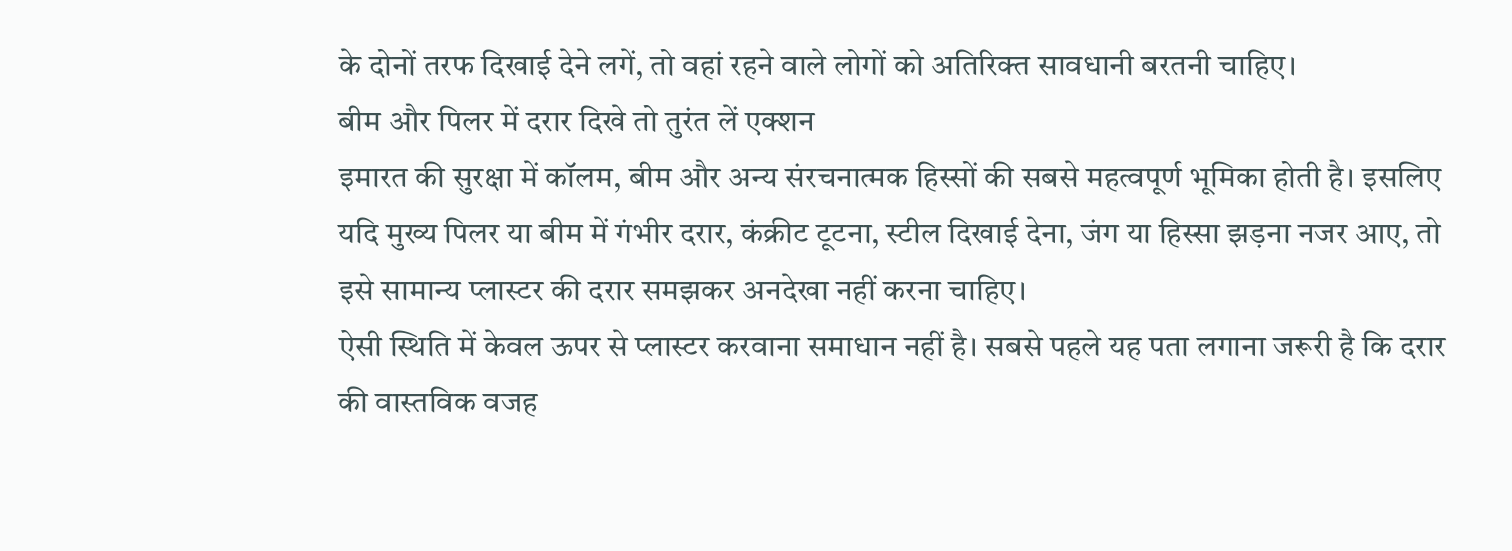के दोनों तरफ दिखाई देने लगें, तो वहां रहने वाले लोगों को अतिरिक्त सावधानी बरतनी चाहिए।
बीम और पिलर में दरार दिखे तो तुरंत लें एक्शन
इमारत की सुरक्षा में कॉलम, बीम और अन्य संरचनात्मक हिस्सों की सबसे महत्वपूर्ण भूमिका होती है। इसलिए यदि मुख्य पिलर या बीम में गंभीर दरार, कंक्रीट टूटना, स्टील दिखाई देना, जंग या हिस्सा झड़ना नजर आए, तो इसे सामान्य प्लास्टर की दरार समझकर अनदेखा नहीं करना चाहिए।
ऐसी स्थिति में केवल ऊपर से प्लास्टर करवाना समाधान नहीं है। सबसे पहले यह पता लगाना जरूरी है कि दरार की वास्तविक वजह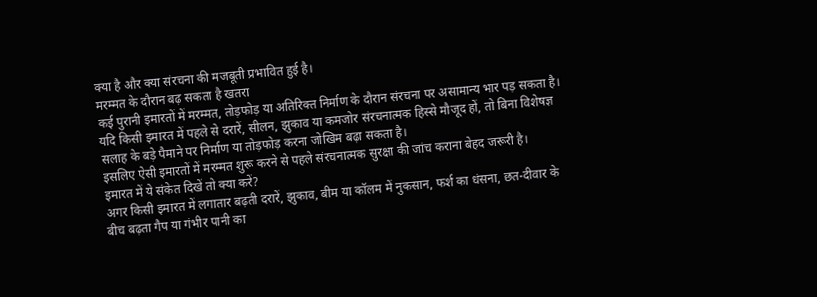क्या है और क्या संरचना की मजबूती प्रभावित हुई है।
मरम्मत के दौरान बढ़ सकता है खतरा
कई पुरानी इमारतों में मरम्मत, तोड़फोड़ या अतिरिक्त निर्माण के दौरान संरचना पर असामान्य भार पड़ सकता है। यदि किसी इमारत में पहले से दरारें, सीलन, झुकाव या कमजोर संरचनात्मक हिस्से मौजूद हों, तो बिना विशेषज्ञ सलाह के बड़े पैमाने पर निर्माण या तोड़फोड़ करना जोखिम बढ़ा सकता है।
इसलिए ऐसी इमारतों में मरम्मत शुरू करने से पहले संरचनात्मक सुरक्षा की जांच कराना बेहद जरूरी है।
इमारत में ये संकेत दिखें तो क्या करें?
अगर किसी इमारत में लगातार बढ़ती दरारें, झुकाव, बीम या कॉलम में नुकसान, फर्श का धंसना, छत-दीवार के बीच बढ़ता गैप या गंभीर पानी का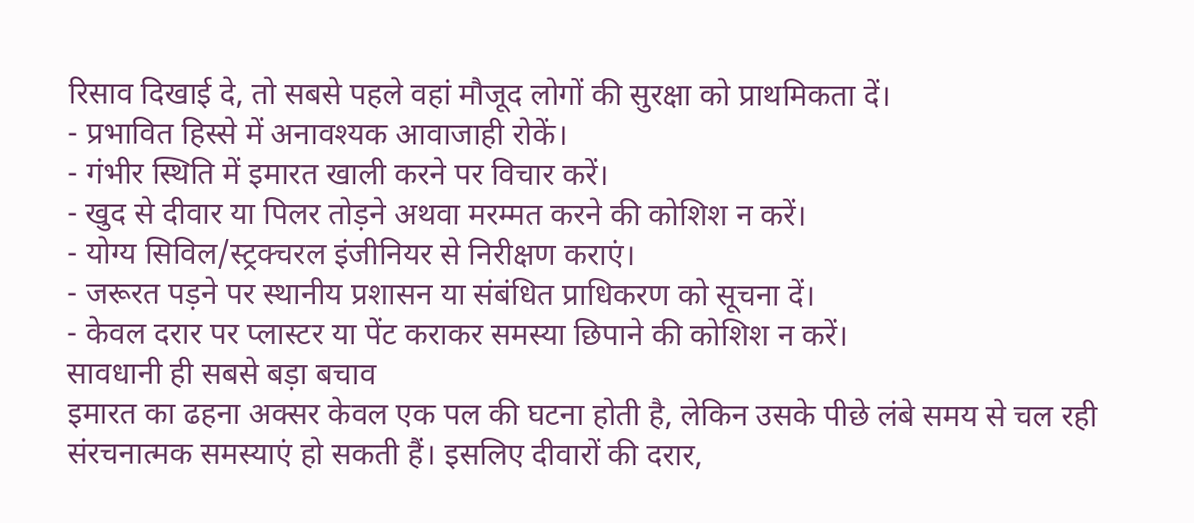रिसाव दिखाई दे, तो सबसे पहले वहां मौजूद लोगों की सुरक्षा को प्राथमिकता दें।
- प्रभावित हिस्से में अनावश्यक आवाजाही रोकें।
- गंभीर स्थिति में इमारत खाली करने पर विचार करें।
- खुद से दीवार या पिलर तोड़ने अथवा मरम्मत करने की कोशिश न करें।
- योग्य सिविल/स्ट्रक्चरल इंजीनियर से निरीक्षण कराएं।
- जरूरत पड़ने पर स्थानीय प्रशासन या संबंधित प्राधिकरण को सूचना दें।
- केवल दरार पर प्लास्टर या पेंट कराकर समस्या छिपाने की कोशिश न करें।
सावधानी ही सबसे बड़ा बचाव
इमारत का ढहना अक्सर केवल एक पल की घटना होती है, लेकिन उसके पीछे लंबे समय से चल रही संरचनात्मक समस्याएं हो सकती हैं। इसलिए दीवारों की दरार,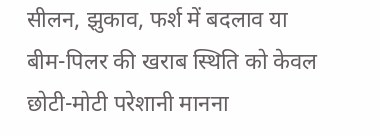सीलन, झुकाव, फर्श में बदलाव या बीम-पिलर की खराब स्थिति को केवल छोटी-मोटी परेशानी मानना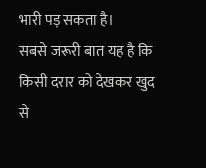भारी पड़ सकता है।
सबसे जरूरी बात यह है कि किसी दरार को देखकर खुद से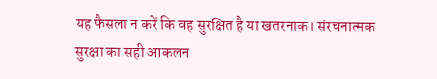यह फैसला न करें कि वह सुरक्षित है या खतरनाक। संरचनात्मक सुरक्षा का सही आकलन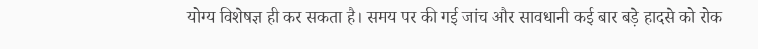योग्य विशेषज्ञ ही कर सकता है। समय पर की गई जांच और सावधानी कई बार बड़े हादसे को रोक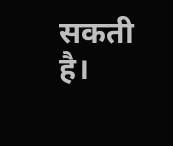सकती है।